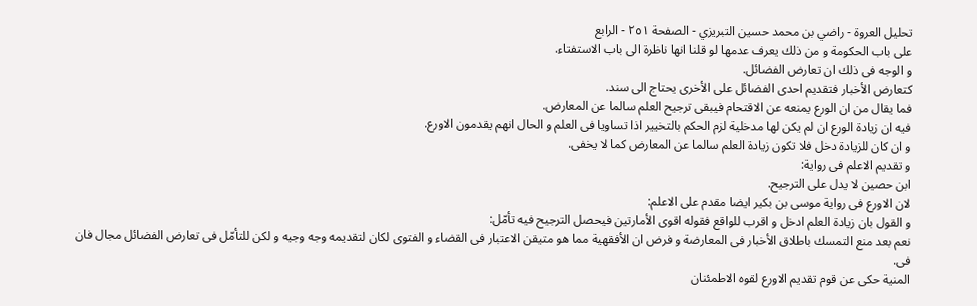تحليل العروة - راضي بن محمد حسين التبريزي - الصفحة ٢٥١ - الرابع
على باب الحكومة و من ذلك يعرف عدمها لو قلنا انها ناظرة الى باب الاستفتاء.
و الوجه فى ذلك ان تعارض الفضائل.
كتعارض الأخبار فتقديم احدى الفضائل على الأخرى يحتاج الى سند.
فما يقال من ان الورع يمنعه عن الاقتحام فيبقى ترجيح العلم سالما عن المعارض.
فيه ان زيادة الورع ان لم يكن لها مدخلية لزم الحكم بالتخيير اذا تساويا فى العلم و الحال انهم يقدمون الاورع.
و ان كان للزيادة دخل فلا تكون زيادة العلم سالما عن المعارض كما لا يخفى.
و تقديم الاعلم فى رواية:
ابن حصين لا يدل على الترجيح.
لان الاورع فى رواية موسى بن بكير ايضا مقدم على الاعلم:
و القول بان زيادة العلم ادخل و اقرب للواقع فقوله اقوى الأمارتين فيحصل الترجيح فيه تأمّل:
نعم بعد منع التمسك باطلاق الأخبار فى المعارضة و فرض ان الأفقهية مما هو متيقن الاعتبار فى القضاء و الفتوى لكان لتقديمه وجه وجيه و لكن للتأمّل فى تعارض الفضائل مجال فان فى.
المنية حكى عن قوم تقديم الاورع لقوه الاطمئنان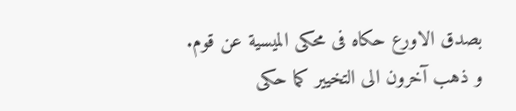بصدق الاورع حكاه فى محكى الميسية عن قوم.
و ذهب آخرون الى التخيير كما حكى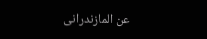عن المازندرانى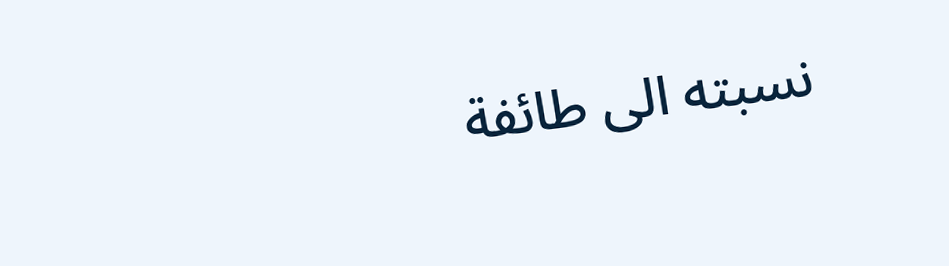نسبته الى طائفة